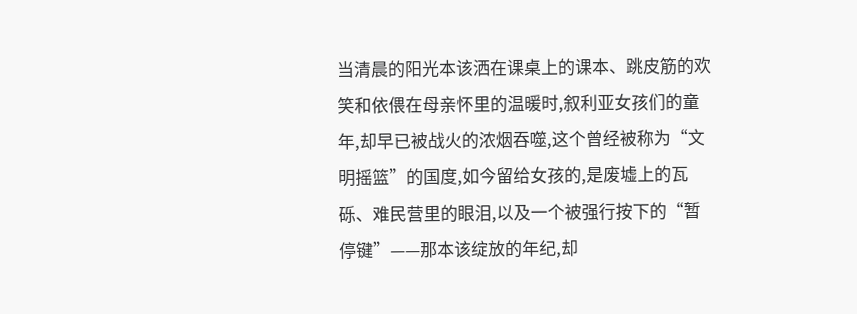当清晨的阳光本该洒在课桌上的课本、跳皮筋的欢笑和依偎在母亲怀里的温暖时,叙利亚女孩们的童年,却早已被战火的浓烟吞噬,这个曾经被称为“文明摇篮”的国度,如今留给女孩的,是废墟上的瓦砾、难民营里的眼泪,以及一个被强行按下的“暂停键”——那本该绽放的年纪,却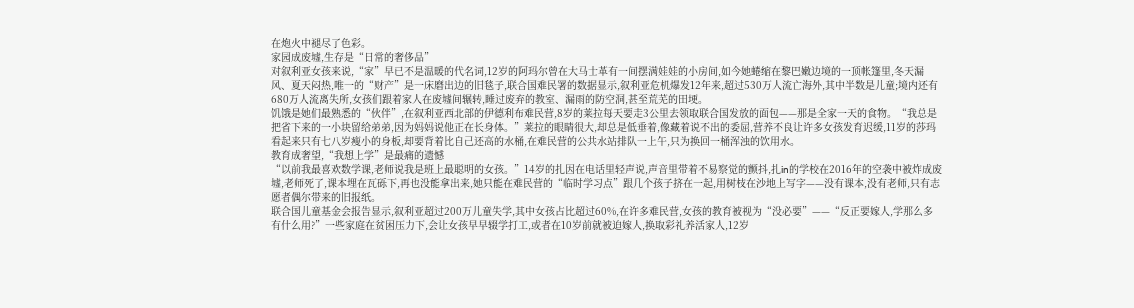在炮火中褪尽了色彩。
家园成废墟,生存是“日常的奢侈品”
对叙利亚女孩来说,“家”早已不是温暖的代名词,12岁的阿玛尔曾在大马士革有一间摆满娃娃的小房间,如今她蜷缩在黎巴嫩边境的一顶帐篷里,冬天漏风、夏天闷热,唯一的“财产”是一床磨出边的旧毯子,联合国难民署的数据显示,叙利亚危机爆发12年来,超过530万人流亡海外,其中半数是儿童;境内还有680万人流离失所,女孩们跟着家人在废墟间辗转,睡过废弃的教室、漏雨的防空洞,甚至荒芜的田埂。
饥饿是她们最熟悉的“伙伴”,在叙利亚西北部的伊德利布难民营,8岁的莱拉每天要走3公里去领取联合国发放的面包——那是全家一天的食物。“我总是把省下来的一小块留给弟弟,因为妈妈说他正在长身体。”莱拉的眼睛很大,却总是低垂着,像藏着说不出的委屈,营养不良让许多女孩发育迟缓,11岁的莎玛看起来只有七八岁瘦小的身板,却要背着比自己还高的水桶,在难民营的公共水站排队一上午,只为换回一桶浑浊的饮用水。
教育成奢望,“我想上学”是最痛的遗憾
“以前我最喜欢数学课,老师说我是班上最聪明的女孩。”14岁的扎因在电话里轻声说,声音里带着不易察觉的颤抖,扎in的学校在2016年的空袭中被炸成废墟,老师死了,课本埋在瓦砾下,再也没能拿出来,她只能在难民营的“临时学习点”跟几个孩子挤在一起,用树枝在沙地上写字——没有课本,没有老师,只有志愿者偶尔带来的旧报纸。
联合国儿童基金会报告显示,叙利亚超过200万儿童失学,其中女孩占比超过60%,在许多难民营,女孩的教育被视为“没必要”——“反正要嫁人,学那么多有什么用?”一些家庭在贫困压力下,会让女孩早早辍学打工,或者在10岁前就被迫嫁人,换取彩礼养活家人,12岁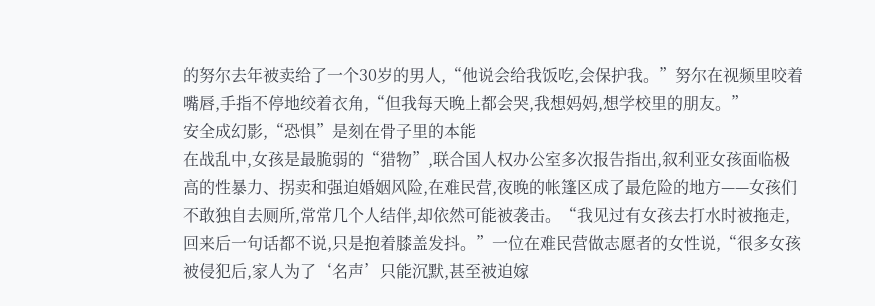的努尔去年被卖给了一个30岁的男人,“他说会给我饭吃,会保护我。”努尔在视频里咬着嘴唇,手指不停地绞着衣角,“但我每天晚上都会哭,我想妈妈,想学校里的朋友。”
安全成幻影,“恐惧”是刻在骨子里的本能
在战乱中,女孩是最脆弱的“猎物”,联合国人权办公室多次报告指出,叙利亚女孩面临极高的性暴力、拐卖和强迫婚姻风险,在难民营,夜晚的帐篷区成了最危险的地方——女孩们不敢独自去厕所,常常几个人结伴,却依然可能被袭击。“我见过有女孩去打水时被拖走,回来后一句话都不说,只是抱着膝盖发抖。”一位在难民营做志愿者的女性说,“很多女孩被侵犯后,家人为了‘名声’只能沉默,甚至被迫嫁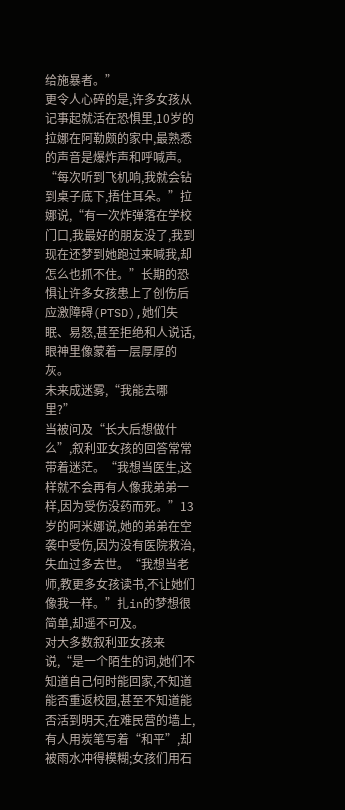给施暴者。”
更令人心碎的是,许多女孩从记事起就活在恐惧里,10岁的拉娜在阿勒颇的家中,最熟悉的声音是爆炸声和呼喊声。“每次听到飞机响,我就会钻到桌子底下,捂住耳朵。”拉娜说,“有一次炸弹落在学校门口,我最好的朋友没了,我到现在还梦到她跑过来喊我,却怎么也抓不住。”长期的恐惧让许多女孩患上了创伤后应激障碍(PTSD),她们失眠、易怒,甚至拒绝和人说话,眼神里像蒙着一层厚厚的灰。
未来成迷雾,“我能去哪里?”
当被问及“长大后想做什么”,叙利亚女孩的回答常常带着迷茫。“我想当医生,这样就不会再有人像我弟弟一样,因为受伤没药而死。”13岁的阿米娜说,她的弟弟在空袭中受伤,因为没有医院救治,失血过多去世。“我想当老师,教更多女孩读书,不让她们像我一样。”扎in的梦想很简单,却遥不可及。
对大多数叙利亚女孩来说,“是一个陌生的词,她们不知道自己何时能回家,不知道能否重返校园,甚至不知道能否活到明天,在难民营的墙上,有人用炭笔写着“和平”,却被雨水冲得模糊;女孩们用石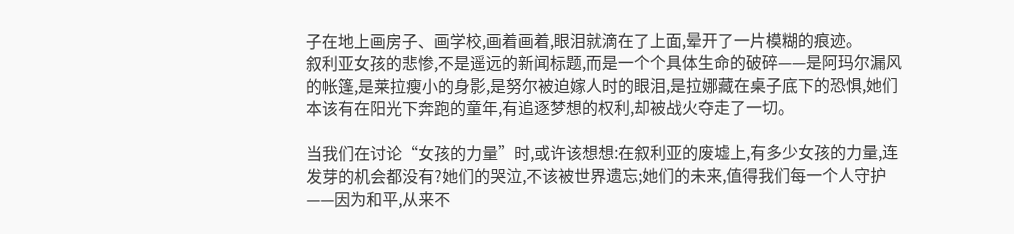子在地上画房子、画学校,画着画着,眼泪就滴在了上面,晕开了一片模糊的痕迹。
叙利亚女孩的悲惨,不是遥远的新闻标题,而是一个个具体生命的破碎——是阿玛尔漏风的帐篷,是莱拉瘦小的身影,是努尔被迫嫁人时的眼泪,是拉娜藏在桌子底下的恐惧,她们本该有在阳光下奔跑的童年,有追逐梦想的权利,却被战火夺走了一切。

当我们在讨论“女孩的力量”时,或许该想想:在叙利亚的废墟上,有多少女孩的力量,连发芽的机会都没有?她们的哭泣,不该被世界遗忘;她们的未来,值得我们每一个人守护——因为和平,从来不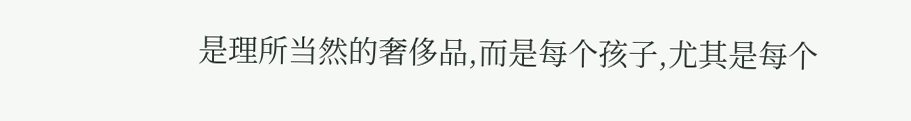是理所当然的奢侈品,而是每个孩子,尤其是每个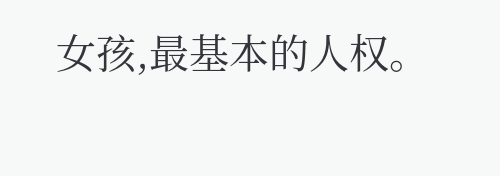女孩,最基本的人权。